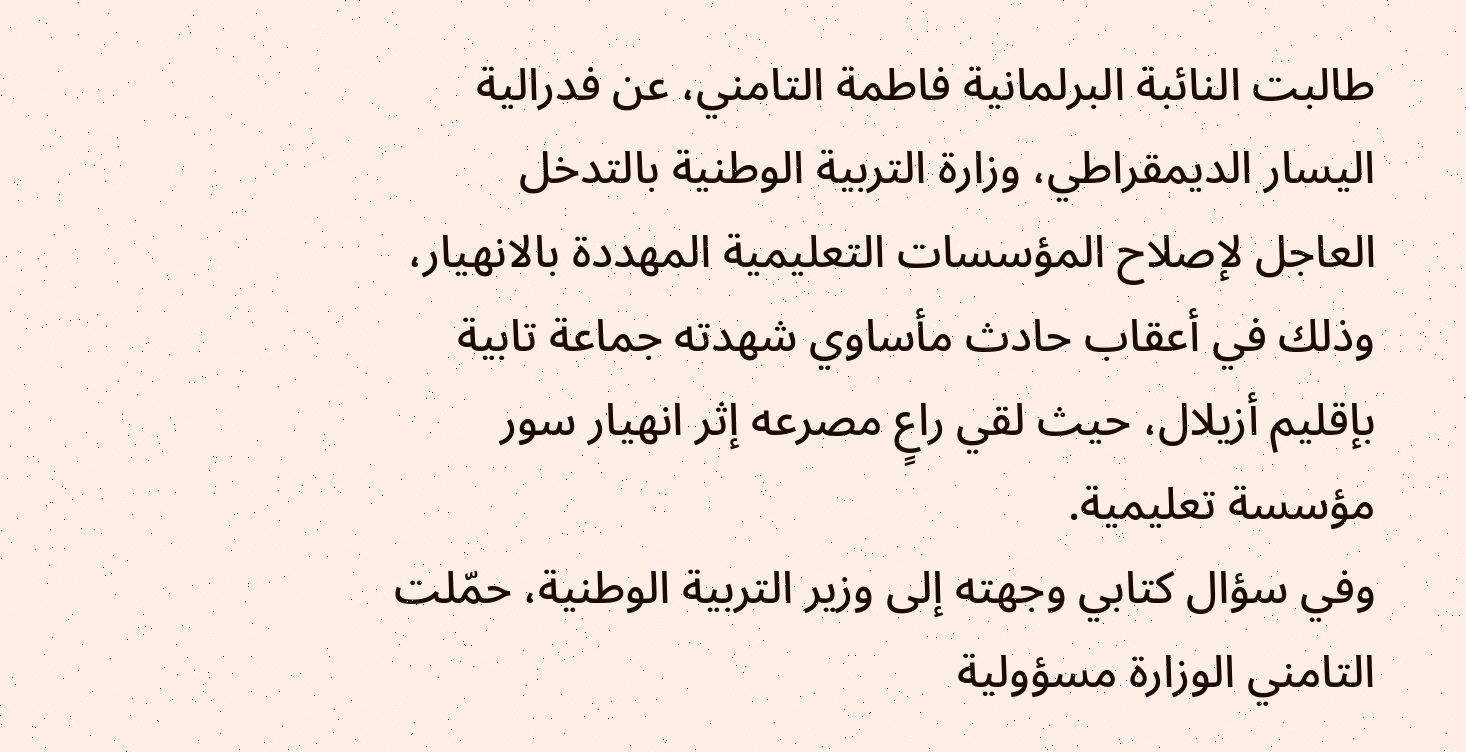طالبت النائبة البرلمانية فاطمة التامني، عن فدرالية اليسار الديمقراطي، وزارة التربية الوطنية بالتدخل العاجل لإصلاح المؤسسات التعليمية المهددة بالانهيار، وذلك في أعقاب حادث مأساوي شهدته جماعة تابية بإقليم أزيلال، حيث لقي راعٍ مصرعه إثر انهيار سور مؤسسة تعليمية.
وفي سؤال كتابي وجهته إلى وزير التربية الوطنية، حمّلت التامني الوزارة مسؤولية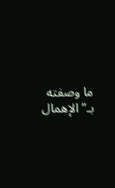ما وصفته بـ”الإهمال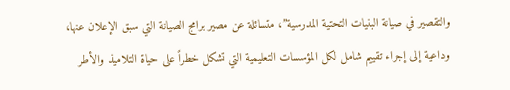والتقصير في صيانة البنيات التحتية المدرسية”، متسائلة عن مصير برامج الصيانة التي سبق الإعلان عنها، وداعية إلى إجراء تقييم شامل لكل المؤسسات التعليمية التي تشكل خطراً على حياة التلاميذ والأطر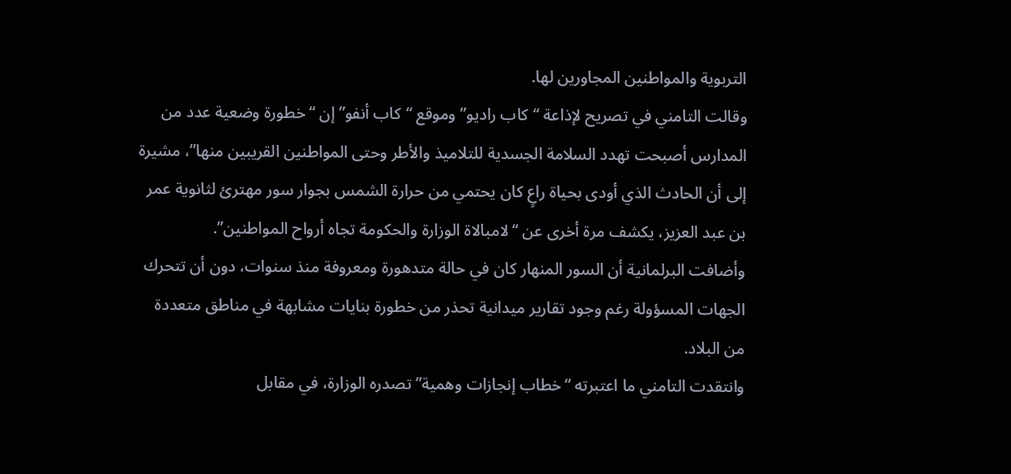التربوية والمواطنين المجاورين لها.
وقالت التامني في تصريح لإذاعة “كاب راديو” وموقع “كاب أنفو” إن “خطورة وضعية عدد من المدارس أصبحت تهدد السلامة الجسدية للتلاميذ والأطر وحتى المواطنين القريبين منها”، مشيرة إلى أن الحادث الذي أودى بحياة راعٍ كان يحتمي من حرارة الشمس بجوار سور مهترئ لثانوية عمر بن عبد العزيز، يكشف مرة أخرى عن “لامبالاة الوزارة والحكومة تجاه أرواح المواطنين”.
وأضافت البرلمانية أن السور المنهار كان في حالة متدهورة ومعروفة منذ سنوات، دون أن تتحرك الجهات المسؤولة رغم وجود تقارير ميدانية تحذر من خطورة بنايات مشابهة في مناطق متعددة من البلاد.
وانتقدت التامني ما اعتبرته “خطاب إنجازات وهمية” تصدره الوزارة، في مقابل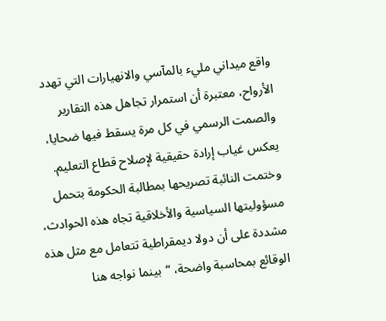واقع ميداني مليء بالمآسي والانهيارات التي تهدد الأرواح، معتبرة أن استمرار تجاهل هذه التقارير والصمت الرسمي في كل مرة يسقط فيها ضحايا، يعكس غياب إرادة حقيقية لإصلاح قطاع التعليم.
وختمت النائبة تصريحها بمطالبة الحكومة بتحمل مسؤوليتها السياسية والأخلاقية تجاه هذه الحوادث، مشددة على أن دولا ديمقراطية تتعامل مع مثل هذه الوقائع بمحاسبة واضحة، “بينما نواجه هنا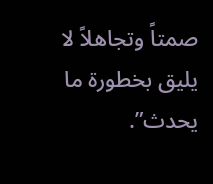صمتاً وتجاهلاً لا يليق بخطورة ما يحدث”.